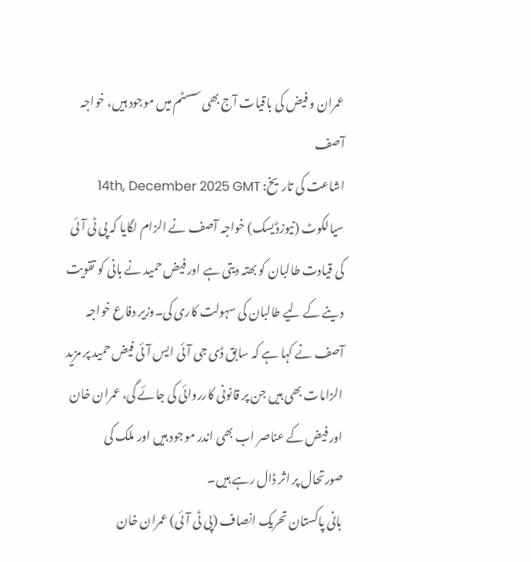عمران و فیض کی باقیات آج بھی سسٹم میں موجود ہیں، خواجہ آصف
اشاعت کی تاریخ: 14th, December 2025 GMT
سیالکوٹ (نیوزڈیسک) خواجہ آصف نے الزام لگایا کہ پی ٹی آئی کی قیادت طالبان کو بھتہ دیتی ہے اور فیض حمید نے بانی کو تقویت دینے کے لیے طالبان کی سہولت کاری کی۔وزیر دفاع خواجہ آصف نے کہا ہے کہ سابق ڈی جی آئی ایس آئی فیض حمید پر مزید الزامات بھی ہیں جن پر قانونی کارروائی کی جائے گی، عمران خان اور فیض کے عناصر اب بھی اندر موجود ہیں اور ملک کی صورتحال پر اثر ڈال رہے ہیں۔
بانی پاکستان تحریک انصاف (پی ٹی آئی) عمران خان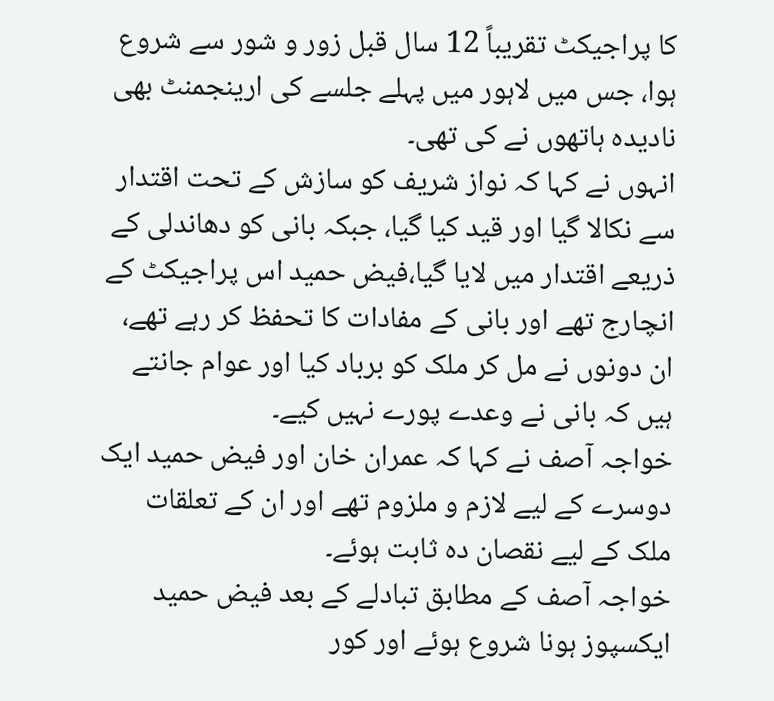کا پراجیکٹ تقریباً 12 سال قبل زور و شور سے شروع ہوا، جس میں لاہور میں پہلے جلسے کی ارینجمنٹ بھی نادیدہ ہاتھوں نے کی تھی۔
انہوں نے کہا کہ نواز شریف کو سازش کے تحت اقتدار سے نکالا گیا اور قید کیا گیا، جبکہ بانی کو دھاندلی کے ذریعے اقتدار میں لایا گیا،فیض حمید اس پراجیکٹ کے انچارج تھے اور بانی کے مفادات کا تحفظ کر رہے تھے، ان دونوں نے مل کر ملک کو برباد کیا اور عوام جانتے ہیں کہ بانی نے وعدے پورے نہیں کیے۔
خواجہ آصف نے کہا کہ عمران خان اور فیض حمید ایک دوسرے کے لیے لازم و ملزوم تھے اور ان کے تعلقات ملک کے لیے نقصان دہ ثابت ہوئے۔
خواجہ آصف کے مطابق تبادلے کے بعد فیض حمید ایکسپوز ہونا شروع ہوئے اور کور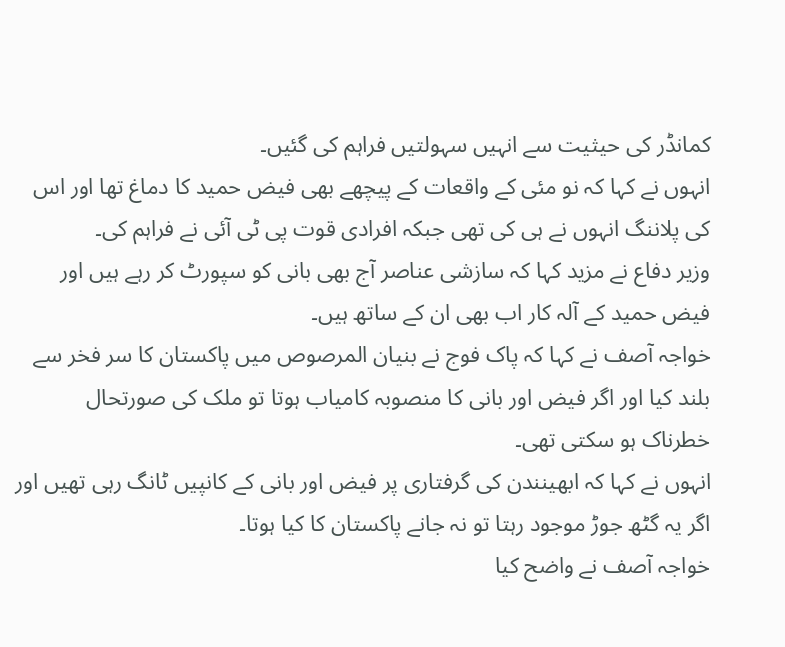کمانڈر کی حیثیت سے انہیں سہولتیں فراہم کی گئیں۔
انہوں نے کہا کہ نو مئی کے واقعات کے پیچھے بھی فیض حمید کا دماغ تھا اور اس کی پلاننگ انہوں نے ہی کی تھی جبکہ افرادی قوت پی ٹی آئی نے فراہم کی۔
وزیر دفاع نے مزید کہا کہ سازشی عناصر آج بھی بانی کو سپورٹ کر رہے ہیں اور فیض حمید کے آلہ کار اب بھی ان کے ساتھ ہیں۔
خواجہ آصف نے کہا کہ پاک فوج نے بنیان المرصوص میں پاکستان کا سر فخر سے بلند کیا اور اگر فیض اور بانی کا منصوبہ کامیاب ہوتا تو ملک کی صورتحال خطرناک ہو سکتی تھی۔
انہوں نے کہا کہ ابھینندن کی گرفتاری پر فیض اور بانی کے کانپیں ٹانگ رہی تھیں اور اگر یہ گٹھ جوڑ موجود رہتا تو نہ جانے پاکستان کا کیا ہوتا۔
خواجہ آصف نے واضح کیا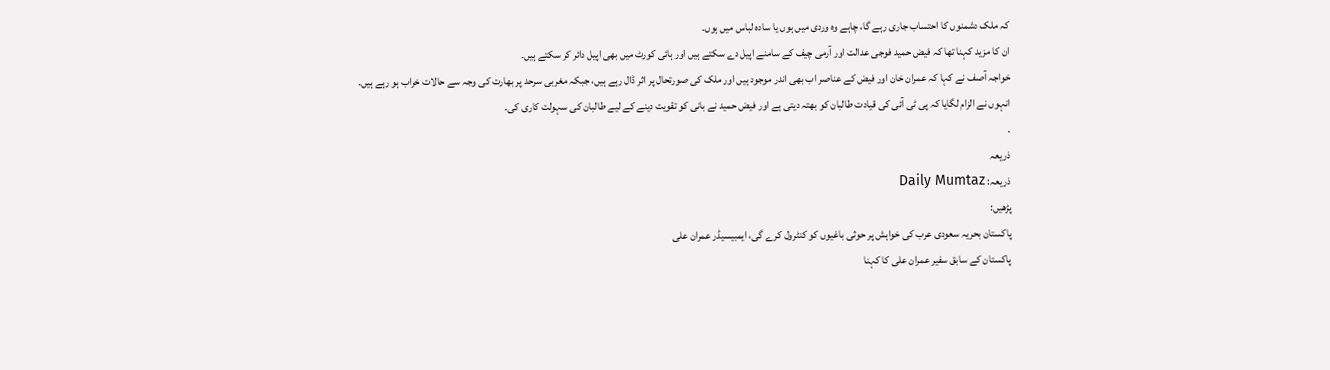کہ ملک دشمنوں کا احتساب جاری رہے گا، چاہے وہ وردی میں ہوں یا سادہ لباس میں ہوں۔
ان کا مزید کہنا تھا کہ فیض حمید فوجی عدالت اور آرمی چیف کے سامنے اپیل دے سکتے ہیں اور ہائی کورٹ میں بھی اپیل دائر کر سکتے ہیں۔
خواجہ آصف نے کہا کہ عمران خان اور فیض کے عناصر اب بھی اندر موجود ہیں اور ملک کی صورتحال پر اثر ڈال رہے ہیں، جبکہ مغربی سرحد پر بھارت کی وجہ سے حالات خراب ہو رہے ہیں۔
انہوں نے الزام لگایا کہ پی ٹی آئی کی قیادت طالبان کو بھتہ دیتی ہے اور فیض حمید نے بانی کو تقویت دینے کے لیے طالبان کی سہولت کاری کی۔
.
ذریعہ
ذریعہ: Daily Mumtaz
پڑھیں:
پاکستان بحریہ سعودی عرب کی خواہش پر حوثی باغیوں کو کنٹرول کرے گی، ایمبیسیڈر عمران علی
پاکستان کے سابق سفیر عمران علی کا کہنا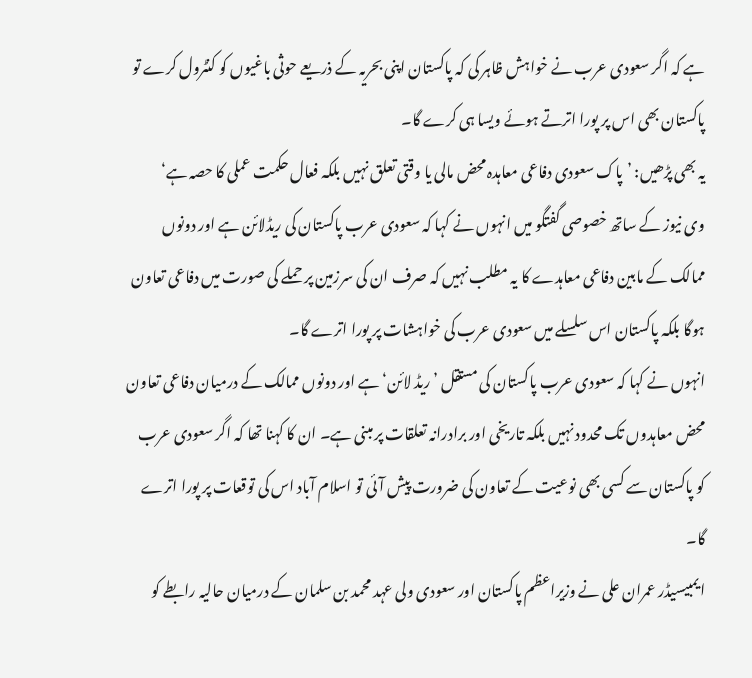ہے کہ اگر سعودی عرب نے خواہش ظاہر کی کہ پاکستان اپنی بحریہ کے ذریعے حوثی باغیوں کو کنٹرول کرے تو پاکستان بھی اس پر پورا اترتے ہوئے ویسا ہی کرے گا۔
یہ بھی پڑھیں: ’پاک سعودی دفاعی معاہدہ محض مالی یا وقتی تعلق نہیں بلکہ فعال حکمت عملی کا حصہ ہے‘
وی نیوز کے ساتھ خصوصی گفتگو میں انہوں نے کہا کہ سعودی عرب پاکستان کی ریڈلائن ہے اور دونوں ممالک کے مابین دفاعی معاہدے کا یہ مطلب نہیں کہ صرف ان کی سرزمین پر حملے کی صورت میں دفاعی تعاون ہوگا بلکہ پاکستان اس سلسلے میں سعودی عرب کی خواہشات پر پورا اترے گا۔
انہوں نے کہا کہ سعودی عرب پاکستان کی مستقل ’ریڈ لائن‘ ہے اور دونوں ممالک کے درمیان دفاعی تعاون محض معاہدوں تک محدود نہیں بلکہ تاریخی اور برادرانہ تعلقات پر مبنی ہے۔ ان کا کہنا تھا کہ اگر سعودی عرب کو پاکستان سے کسی بھی نوعیت کے تعاون کی ضرورت پیش آئی تو اسلام آباد اس کی توقعات پر پورا اترے گا۔
ایمبیسیڈر عمران علی نے وزیراعظم پاکستان اور سعودی ولی عہد محمد بن سلمان کے درمیان حالیہ رابطے کو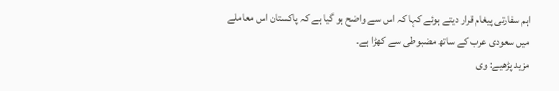اہم سفارتی پیغام قرار دیتے ہوئے کہا کہ اس سے واضح ہو گیا ہے کہ پاکستان اس معاملے میں سعودی عرب کے ساتھ مضبوطی سے کھڑا ہے۔
مزید پڑھیے: وی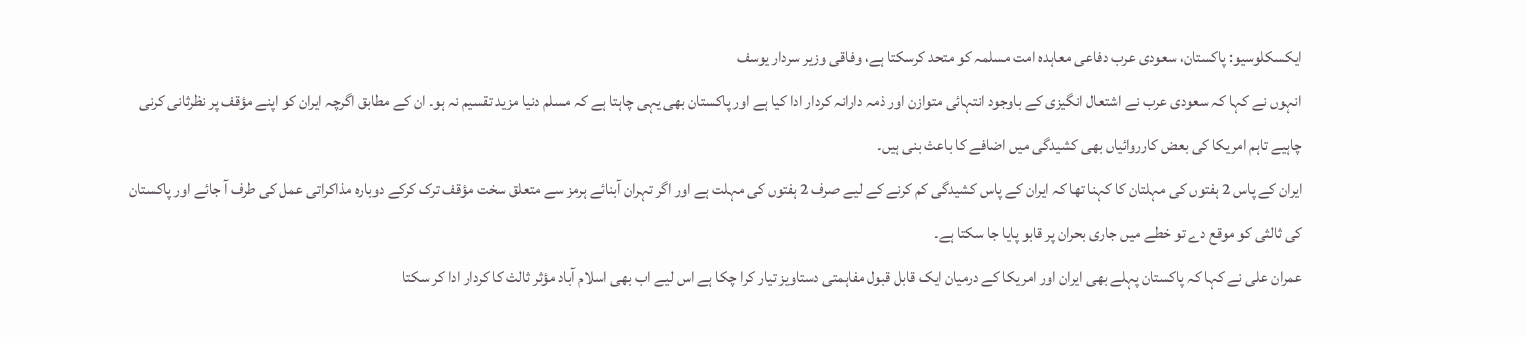ایکسکلوسیو: پاکستان، سعودی عرب دفاعی معاہدہ امت مسلمہ کو متحد کرسکتا ہے، وفاقی وزیر سردار یوسف
انہوں نے کہا کہ سعودی عرب نے اشتعال انگیزی کے باوجود انتہائی متوازن اور ذمہ دارانہ کردار ادا کیا ہے اور پاکستان بھی یہی چاہتا ہے کہ مسلم دنیا مزید تقسیم نہ ہو۔ ان کے مطابق اگرچہ ایران کو اپنے مؤقف پر نظرثانی کرنی چاہیے تاہم امریکا کی بعض کارروائیاں بھی کشیدگی میں اضافے کا باعث بنی ہیں۔
ایران کے پاس 2 ہفتوں کی مہلتان کا کہنا تھا کہ ایران کے پاس کشیدگی کم کرنے کے لیے صرف 2 ہفتوں کی مہلت ہے اور اگر تہران آبنائے ہرمز سے متعلق سخت مؤقف ترک کرکے دوبارہ مذاکراتی عمل کی طرف آ جائے اور پاکستان کی ثالثی کو موقع دے تو خطے میں جاری بحران پر قابو پایا جا سکتا ہے۔
عمران علی نے کہا کہ پاکستان پہلے بھی ایران اور امریکا کے درمیان ایک قابل قبول مفاہمتی دستاویز تیار کرا چکا ہے اس لیے اب بھی اسلام آباد مؤثر ثالث کا کردار ادا کر سکتا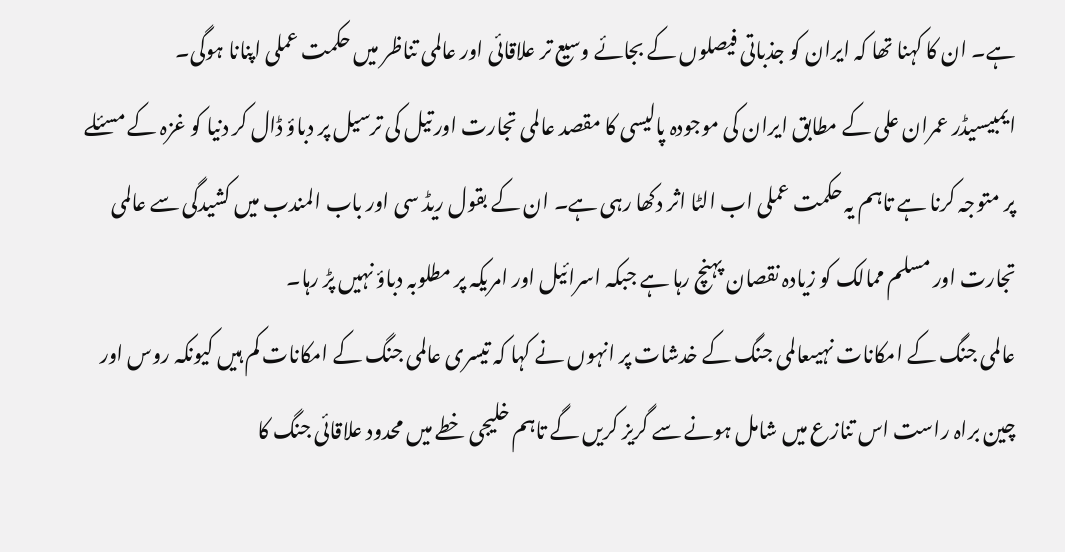ہے۔ ان کا کہنا تھا کہ ایران کو جذباتی فیصلوں کے بجائے وسیع تر علاقائی اور عالمی تناظر میں حکمت عملی اپنانا ہوگی۔
ایمبیسیڈر عمران علی کے مطابق ایران کی موجودہ پالیسی کا مقصد عالمی تجارت اور تیل کی ترسیل پر دباؤ ڈال کر دنیا کو غزہ کے مسئلے پر متوجہ کرنا ہے تاہم یہ حکمت عملی اب الٹا اثر دکھا رہی ہے۔ ان کے بقول ریڈ سی اور باب المندب میں کشیدگی سے عالمی تجارت اور مسلم ممالک کو زیادہ نقصان پہنچ رہا ہے جبکہ اسرائیل اور امریکہ پر مطلوبہ دباؤ نہیں پڑ رہا۔
عالمی جنگ کے امکانات نہیںعالمی جنگ کے خدشات پر انہوں نے کہا کہ تیسری عالمی جنگ کے امکانات کم ہیں کیونکہ روس اور چین براہ راست اس تنازع میں شامل ہونے سے گریز کریں گے تاہم خلیجی خطے میں محدود علاقائی جنگ کا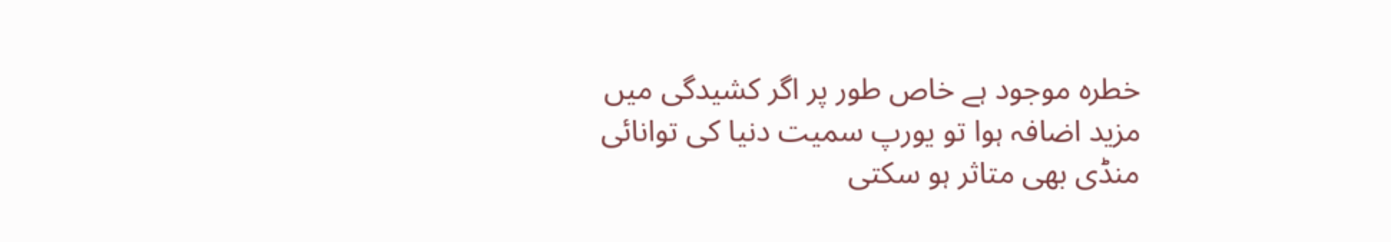خطرہ موجود ہے خاص طور پر اگر کشیدگی میں مزید اضافہ ہوا تو یورپ سمیت دنیا کی توانائی منڈی بھی متاثر ہو سکتی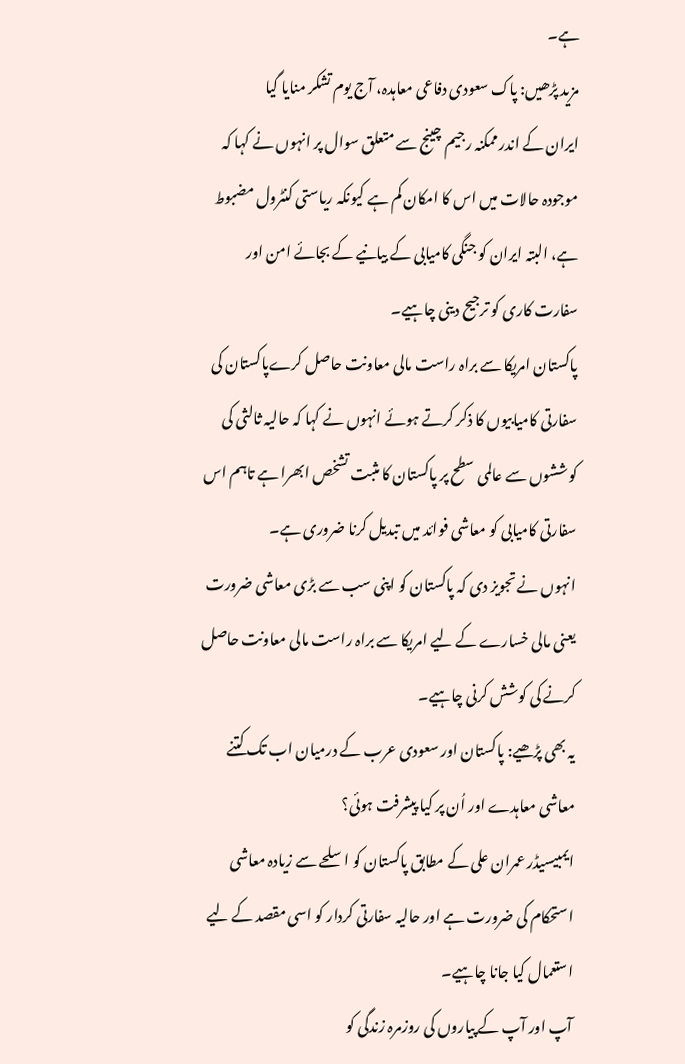ہے۔
مزید پڑھیں: پاک سعودی دفاعی معاہدہ، آج یوم تشکر منایا گیا
ایران کے اندر ممکنہ رجیم چینج سے متعلق سوال پر انہوں نے کہا کہ موجودہ حالات میں اس کا امکان کم ہے کیونکہ ریاستی کنٹرول مضبوط ہے، البتہ ایران کو جنگی کامیابی کے بیانیے کے بجائے امن اور سفارت کاری کو ترجیح دینی چاہیے۔
پاکستان امریکا سے براہ راست مالی معاونت حاصل کرےپاکستان کی سفارتی کامیابیوں کا ذکر کرتے ہوئے انہوں نے کہا کہ حالیہ ثالثی کی کوششوں سے عالمی سطح پر پاکستان کا مثبت تشخص ابھرا ہے تاہم اس سفارتی کامیابی کو معاشی فوائد میں تبدیل کرنا ضروری ہے۔
انہوں نے تجویز دی کہ پاکستان کو اپنی سب سے بڑی معاشی ضرورت یعنی مالی خسارے کے لیے امریکا سے براہ راست مالی معاونت حاصل کرنے کی کوشش کرنی چاہیے۔
یہ بھی پڑھیے: پاکستان اور سعودی عرب کے درمیان اب تک کتنے معاشی معاہدے اور اُن پر کیا پیشرفت ہوئی؟
ایمبیسیڈر عمران علی کے مطابق پاکستان کو اسلحے سے زیادہ معاشی استحکام کی ضرورت ہے اور حالیہ سفارتی کردار کو اسی مقصد کے لیے استعمال کیا جانا چاہیے۔
آپ اور آپ کے پیاروں کی روزمرہ زندگی کو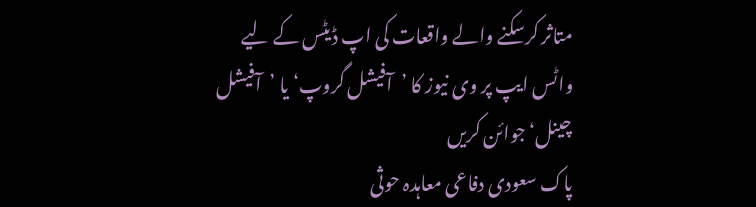متاثر کرسکنے والے واقعات کی اپ ڈیٹس کے لیے واٹس ایپ پر وی نیوز کا ’آفیشل گروپ‘ یا ’آفیشل چینل‘ جوائن کریں
پاک سعودی دفاعی معاہدہ حوثی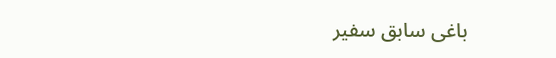باغی سابق سفیر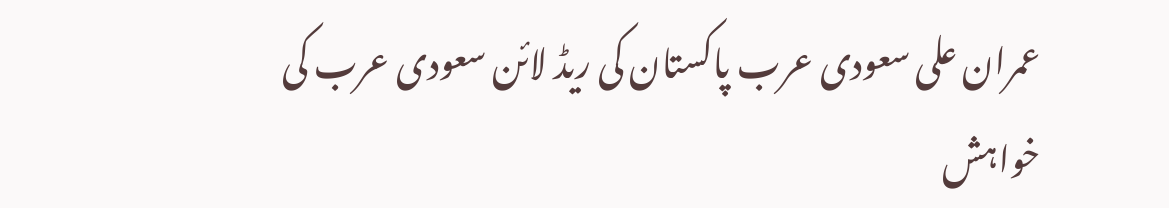عمران علی سعودی عرب پاکستان کی ریڈ لائن سعودی عرب کی خواہش